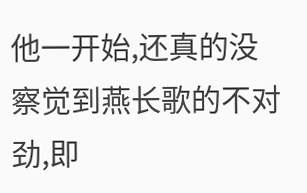他一开始,还真的没察觉到燕长歌的不对劲,即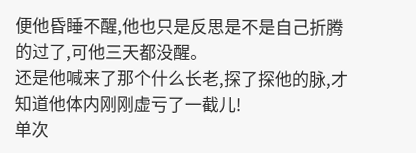便他昏睡不醒,他也只是反思是不是自己折腾的过了,可他三天都没醒。
还是他喊来了那个什么长老,探了探他的脉,才知道他体内刚刚虚亏了一截儿!
单次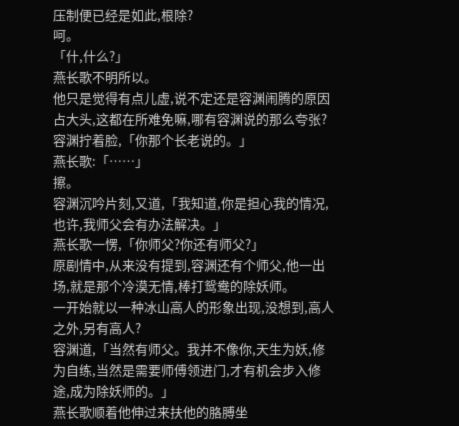压制便已经是如此,根除?
呵。
「什,什么?」
燕长歌不明所以。
他只是觉得有点儿虚,说不定还是容渊闹腾的原因占大头,这都在所难免嘛,哪有容渊说的那么夸张?
容渊拧着脸,「你那个长老说的。」
燕长歌:「……」
擦。
容渊沉吟片刻,又道,「我知道,你是担心我的情况,也许,我师父会有办法解决。」
燕长歌一愣,「你师父?你还有师父?」
原剧情中,从来没有提到,容渊还有个师父,他一出场,就是那个冷漠无情,棒打鸳鸯的除妖师。
一开始就以一种冰山高人的形象出现,没想到,高人之外,另有高人?
容渊道,「当然有师父。我并不像你,天生为妖,修为自练,当然是需要师傅领进门,才有机会步入修途,成为除妖师的。」
燕长歌顺着他伸过来扶他的胳膊坐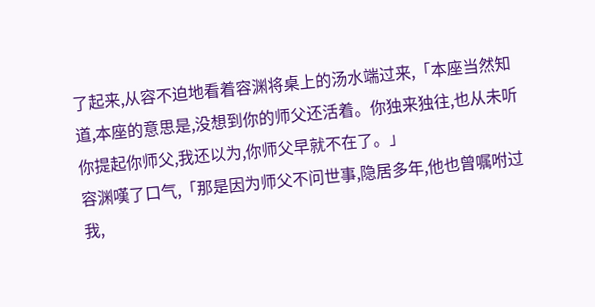了起来,从容不迫地看着容渊将桌上的汤水端过来,「本座当然知道,本座的意思是,没想到你的师父还活着。你独来独往,也从未听你提起你师父,我还以为,你师父早就不在了。」
容渊嘆了口气,「那是因为师父不问世事,隐居多年,他也曾嘱咐过我,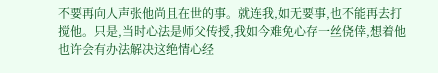不要再向人声张他尚且在世的事。就连我,如无要事,也不能再去打搅他。只是,当时心法是师父传授,我如今难免心存一丝侥倖,想着他也许会有办法解决这绝情心经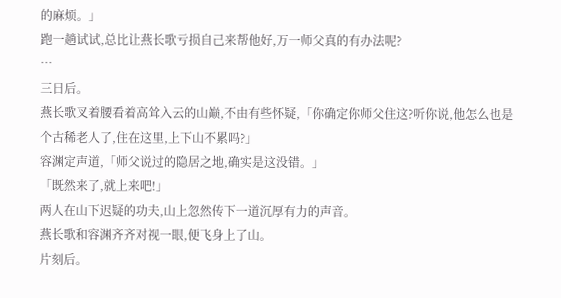的麻烦。」
跑一趟试试,总比让燕长歌亏损自己来帮他好,万一师父真的有办法呢?
…
三日后。
燕长歌叉着腰看着高耸入云的山巅,不由有些怀疑,「你确定你师父住这?听你说,他怎么也是个古稀老人了,住在这里,上下山不累吗?」
容渊定声道,「师父说过的隐居之地,确实是这没错。」
「既然来了,就上来吧!」
两人在山下迟疑的功夫,山上忽然传下一道沉厚有力的声音。
燕长歌和容渊齐齐对视一眼,便飞身上了山。
片刻后。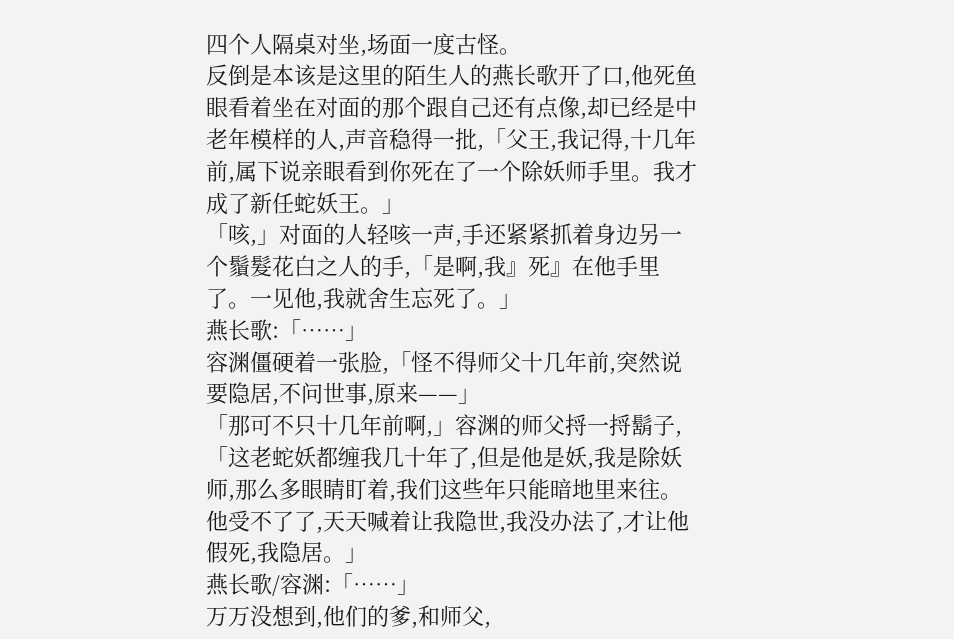四个人隔桌对坐,场面一度古怪。
反倒是本该是这里的陌生人的燕长歌开了口,他死鱼眼看着坐在对面的那个跟自己还有点像,却已经是中老年模样的人,声音稳得一批,「父王,我记得,十几年前,属下说亲眼看到你死在了一个除妖师手里。我才成了新任蛇妖王。」
「咳,」对面的人轻咳一声,手还紧紧抓着身边另一个鬚髮花白之人的手,「是啊,我』死』在他手里了。一见他,我就舍生忘死了。」
燕长歌:「……」
容渊僵硬着一张脸,「怪不得师父十几年前,突然说要隐居,不问世事,原来——」
「那可不只十几年前啊,」容渊的师父捋一捋鬍子,「这老蛇妖都缠我几十年了,但是他是妖,我是除妖师,那么多眼睛盯着,我们这些年只能暗地里来往。他受不了了,天天喊着让我隐世,我没办法了,才让他假死,我隐居。」
燕长歌/容渊:「……」
万万没想到,他们的爹,和师父,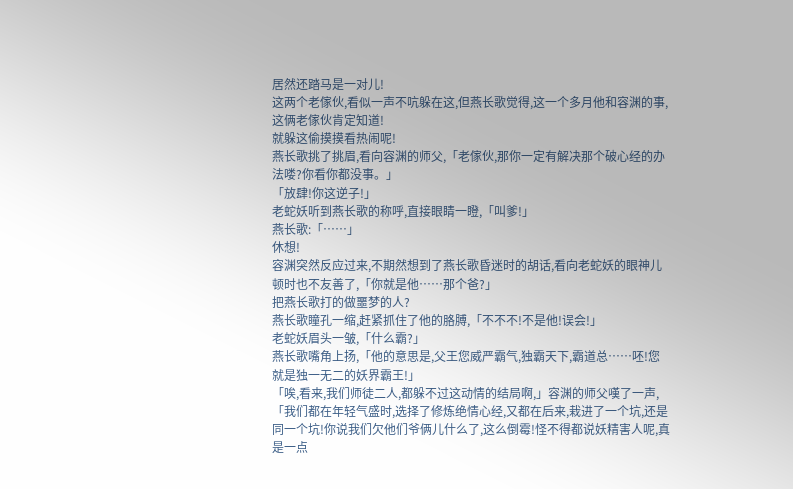居然还踏马是一对儿!
这两个老傢伙,看似一声不吭躲在这,但燕长歌觉得,这一个多月他和容渊的事,这俩老傢伙肯定知道!
就躲这偷摸摸看热闹呢!
燕长歌挑了挑眉,看向容渊的师父,「老傢伙,那你一定有解决那个破心经的办法喽?你看你都没事。」
「放肆!你这逆子!」
老蛇妖听到燕长歌的称呼,直接眼睛一瞪,「叫爹!」
燕长歌:「……」
休想!
容渊突然反应过来,不期然想到了燕长歌昏迷时的胡话,看向老蛇妖的眼神儿顿时也不友善了,「你就是他……那个爸?」
把燕长歌打的做噩梦的人?
燕长歌瞳孔一缩,赶紧抓住了他的胳膊,「不不不!不是他!误会!」
老蛇妖眉头一皱,「什么霸?」
燕长歌嘴角上扬,「他的意思是,父王您威严霸气,独霸天下,霸道总……呸!您就是独一无二的妖界霸王!」
「唉,看来,我们师徒二人,都躲不过这动情的结局啊,」容渊的师父嘆了一声,「我们都在年轻气盛时,选择了修炼绝情心经,又都在后来,栽进了一个坑,还是同一个坑!你说我们欠他们爷俩儿什么了,这么倒霉!怪不得都说妖精害人呢,真是一点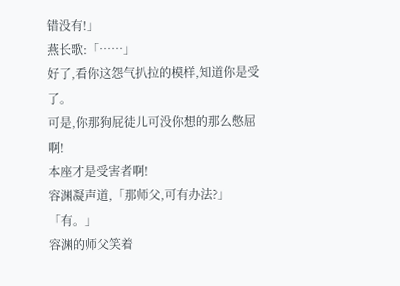错没有!」
燕长歌:「……」
好了,看你这怨气扒拉的模样,知道你是受了。
可是,你那狗屁徒儿可没你想的那么憋屈啊!
本座才是受害者啊!
容渊凝声道,「那师父,可有办法?」
「有。」
容渊的师父笑着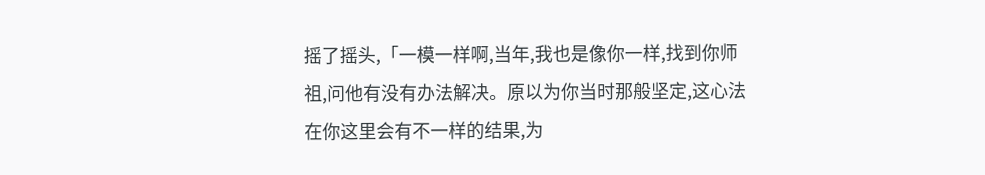摇了摇头,「一模一样啊,当年,我也是像你一样,找到你师祖,问他有没有办法解决。原以为你当时那般坚定,这心法在你这里会有不一样的结果,为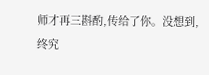师才再三斟酌,传给了你。没想到,终究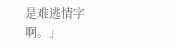是难逃情字啊。」